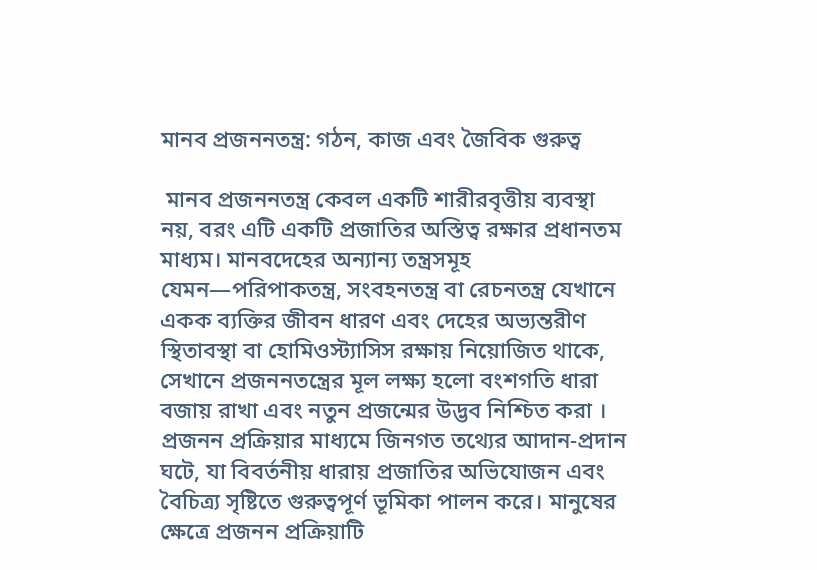মানব প্রজননতন্ত্র: গঠন, কাজ এবং জৈবিক গুরুত্ব

 মানব প্রজননতন্ত্র কেবল একটি শারীরবৃত্তীয় ব্যবস্থা নয়, বরং এটি একটি প্রজাতির অস্তিত্ব রক্ষার প্রধানতম মাধ্যম। মানবদেহের অন্যান্য তন্ত্রসমূহ যেমন—পরিপাকতন্ত্র, সংবহনতন্ত্র বা রেচনতন্ত্র যেখানে একক ব্যক্তির জীবন ধারণ এবং দেহের অভ্যন্তরীণ স্থিতাবস্থা বা হোমিওস্ট্যাসিস রক্ষায় নিয়োজিত থাকে, সেখানে প্রজননতন্ত্রের মূল লক্ষ্য হলো বংশগতি ধারা বজায় রাখা এবং নতুন প্রজন্মের উদ্ভব নিশ্চিত করা । প্রজনন প্রক্রিয়ার মাধ্যমে জিনগত তথ্যের আদান-প্রদান ঘটে, যা বিবর্তনীয় ধারায় প্রজাতির অভিযোজন এবং বৈচিত্র্য সৃষ্টিতে গুরুত্বপূর্ণ ভূমিকা পালন করে। মানুষের ক্ষেত্রে প্রজনন প্রক্রিয়াটি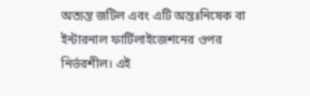অত্যন্ত জটিল এবং এটি অন্তঃনিষেক বা ইন্টারনাল ফার্টিলাইজেশনের ওপর নির্ভরশীল। এই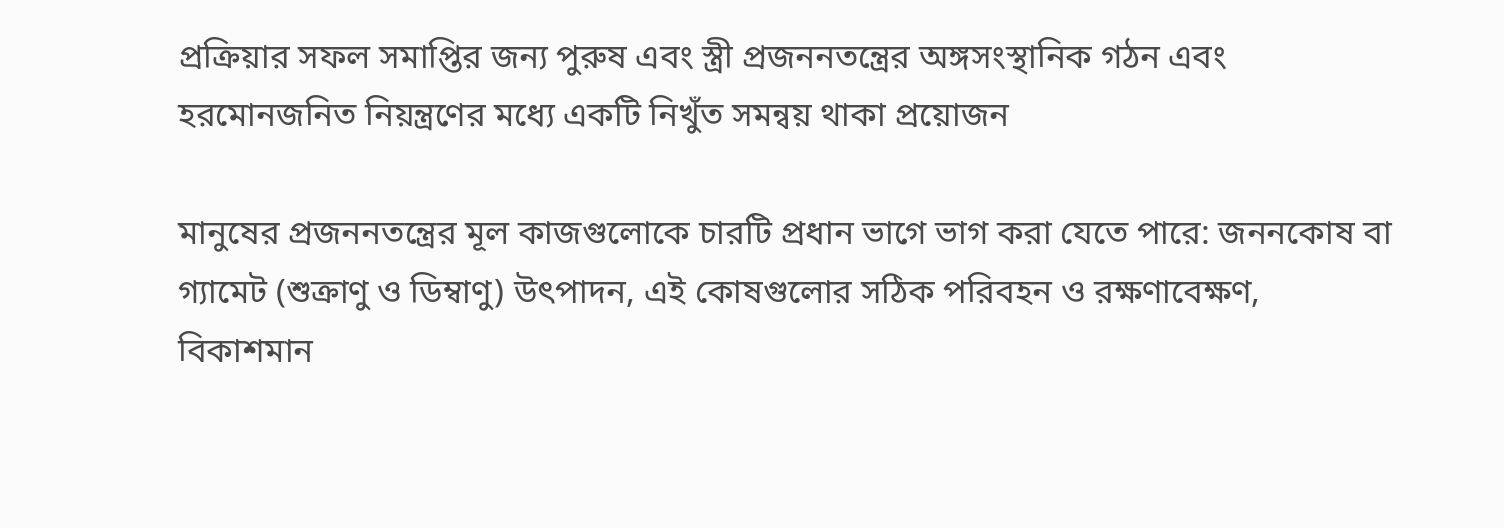প্রক্রিয়ার সফল সমাপ্তির জন্য পুরুষ এবং স্ত্রী প্রজননতন্ত্রের অঙ্গসংস্থানিক গঠন এবং হরমোনজনিত নিয়ন্ত্রণের মধ্যে একটি নিখুঁত সমন্বয় থাকা প্রয়োজন

মানুষের প্রজননতন্ত্রের মূল কাজগুলোকে চারটি প্রধান ভাগে ভাগ করা যেতে পারে: জননকোষ বা গ্যামেট (শুক্রাণু ও ডিম্বাণু) উৎপাদন, এই কোষগুলোর সঠিক পরিবহন ও রক্ষণাবেক্ষণ, বিকাশমান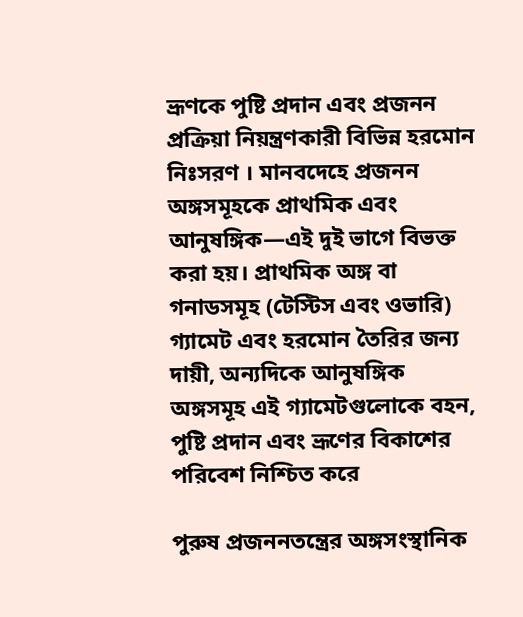ভ্রূণকে পুষ্টি প্রদান এবং প্রজনন প্রক্রিয়া নিয়ন্ত্রণকারী বিভিন্ন হরমোন নিঃসরণ । মানবদেহে প্রজনন অঙ্গসমূহকে প্রাথমিক এবং আনুষঙ্গিক—এই দুই ভাগে বিভক্ত করা হয়। প্রাথমিক অঙ্গ বা গনাডসমূহ (টেস্টিস এবং ওভারি) গ্যামেট এবং হরমোন তৈরির জন্য দায়ী, অন্যদিকে আনুষঙ্গিক অঙ্গসমূহ এই গ্যামেটগুলোকে বহন, পুষ্টি প্রদান এবং ভ্রূণের বিকাশের পরিবেশ নিশ্চিত করে

পুরুষ প্রজননতন্ত্রের অঙ্গসংস্থানিক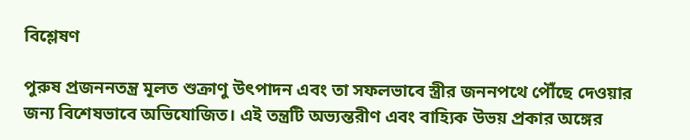বিশ্লেষণ

পুরুষ প্রজননতন্ত্র মূলত শুক্রাণু উৎপাদন এবং তা সফলভাবে স্ত্রীর জননপথে পৌঁছে দেওয়ার জন্য বিশেষভাবে অভিযোজিত। এই তন্ত্রটি অভ্যন্তরীণ এবং বাহ্যিক উভয় প্রকার অঙ্গের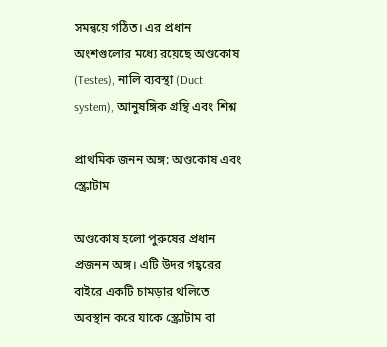সমন্বয়ে গঠিত। এর প্রধান অংশগুলোর মধ্যে রয়েছে অণ্ডকোষ (Testes), নালি ব্যবস্থা (Duct system), আনুষঙ্গিক গ্রন্থি এবং শিশ্ন

প্রাথমিক জনন অঙ্গ: অণ্ডকোষ এবং স্ক্রোটাম

অণ্ডকোষ হলো পুরুষের প্রধান প্রজনন অঙ্গ। এটি উদর গহ্বরের বাইরে একটি চামড়ার থলিতে অবস্থান করে যাকে স্ক্রোটাম বা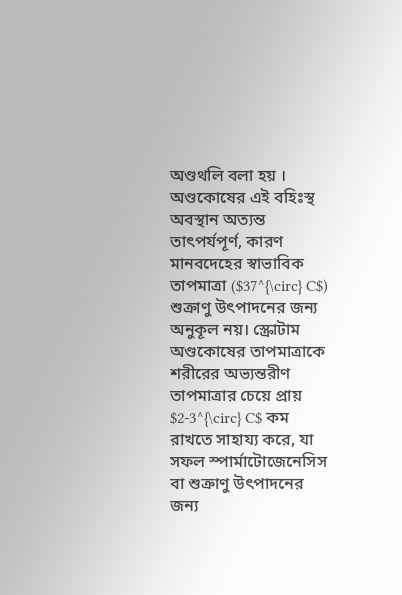অণ্ডথলি বলা হয় । অণ্ডকোষের এই বহিঃস্থ অবস্থান অত্যন্ত তাৎপর্যপূর্ণ, কারণ মানবদেহের স্বাভাবিক তাপমাত্রা ($37^{\circ} C$) শুক্রাণু উৎপাদনের জন্য অনুকূল নয়। স্ক্রোটাম অণ্ডকোষের তাপমাত্রাকে শরীরের অভ্যন্তরীণ তাপমাত্রার চেয়ে প্রায় $2-3^{\circ} C$ কম রাখতে সাহায্য করে, যা সফল স্পার্মাটোজেনেসিস বা শুক্রাণু উৎপাদনের জন্য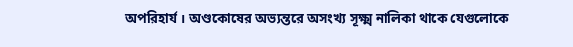অপরিহার্য । অণ্ডকোষের অভ্যন্তরে অসংখ্য সূক্ষ্ম নালিকা থাকে যেগুলোকে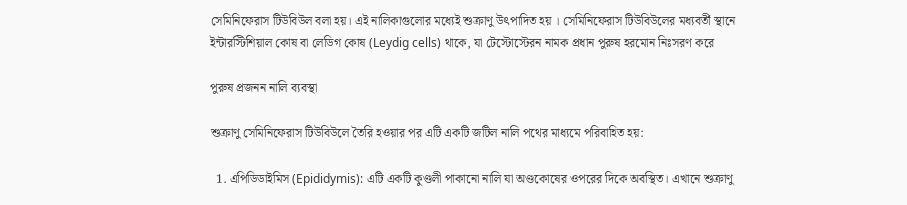সেমিনিফেরাস টিউবিউল বলা হয়। এই নালিকাগুলোর মধ্যেই শুক্রাণু উৎপাদিত হয় । সেমিনিফেরাস টিউবিউলের মধ্যবর্তী স্থানে ইন্টারস্টিশিয়াল কোষ বা লেডিগ কোষ (Leydig cells) থাকে, যা টেস্টোস্টেরন নামক প্রধান পুরুষ হরমোন নিঃসরণ করে

পুরুষ প্রজনন নালি ব্যবস্থা

শুক্রাণু সেমিনিফেরাস টিউবিউলে তৈরি হওয়ার পর এটি একটি জটিল নালি পথের মাধ্যমে পরিবাহিত হয়:

  1. এপিডিডাইমিস (Epididymis): এটি একটি কুণ্ডলী পাকানো নালি যা অণ্ডকোষের ওপরের দিকে অবস্থিত। এখানে শুক্রাণু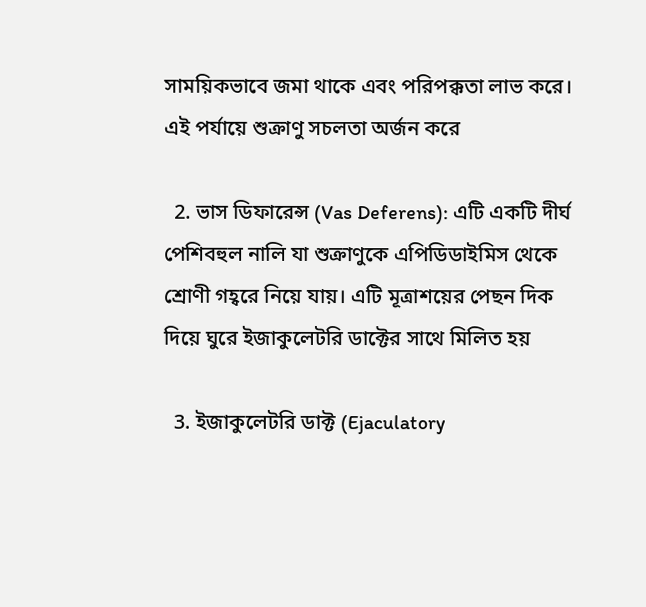সাময়িকভাবে জমা থাকে এবং পরিপক্কতা লাভ করে। এই পর্যায়ে শুক্রাণু সচলতা অর্জন করে

  2. ভাস ডিফারেন্স (Vas Deferens): এটি একটি দীর্ঘ পেশিবহুল নালি যা শুক্রাণুকে এপিডিডাইমিস থেকে শ্রোণী গহ্বরে নিয়ে যায়। এটি মূত্রাশয়ের পেছন দিক দিয়ে ঘুরে ইজাকুলেটরি ডাক্টের সাথে মিলিত হয়

  3. ইজাকুলেটরি ডাক্ট (Ejaculatory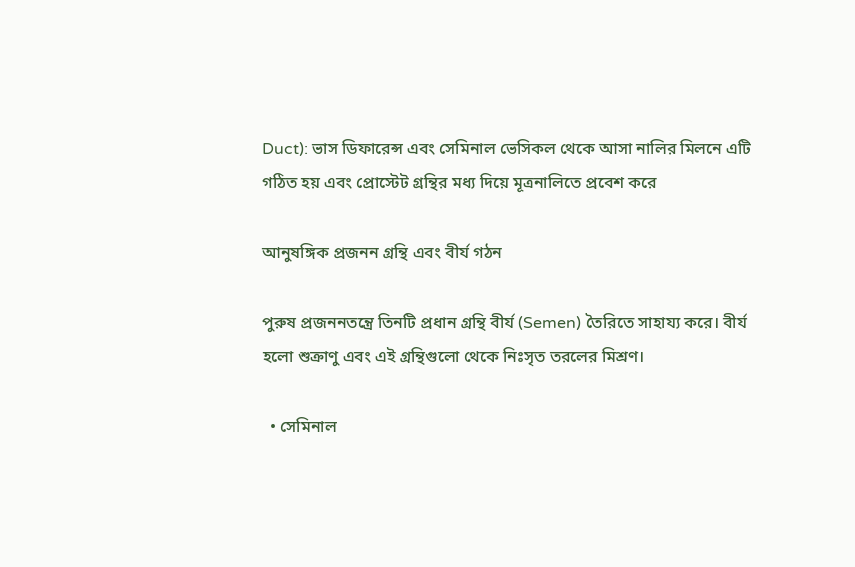Duct): ভাস ডিফারেন্স এবং সেমিনাল ভেসিকল থেকে আসা নালির মিলনে এটি গঠিত হয় এবং প্রোস্টেট গ্রন্থির মধ্য দিয়ে মূত্রনালিতে প্রবেশ করে

আনুষঙ্গিক প্রজনন গ্রন্থি এবং বীর্য গঠন

পুরুষ প্রজননতন্ত্রে তিনটি প্রধান গ্রন্থি বীর্য (Semen) তৈরিতে সাহায্য করে। বীর্য হলো শুক্রাণু এবং এই গ্রন্থিগুলো থেকে নিঃসৃত তরলের মিশ্রণ।

  • সেমিনাল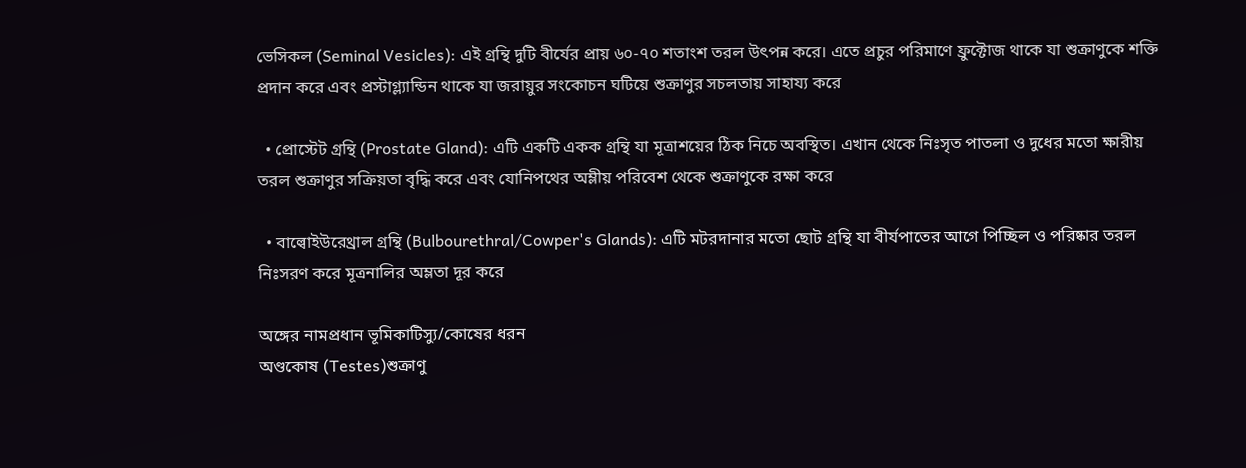ভেসিকল (Seminal Vesicles): এই গ্রন্থি দুটি বীর্যের প্রায় ৬০-৭০ শতাংশ তরল উৎপন্ন করে। এতে প্রচুর পরিমাণে ফ্রুক্টোজ থাকে যা শুক্রাণুকে শক্তি প্রদান করে এবং প্রস্টাগ্ল্যান্ডিন থাকে যা জরায়ুর সংকোচন ঘটিয়ে শুক্রাণুর সচলতায় সাহায্য করে

  • প্রোস্টেট গ্রন্থি (Prostate Gland): এটি একটি একক গ্রন্থি যা মূত্রাশয়ের ঠিক নিচে অবস্থিত। এখান থেকে নিঃসৃত পাতলা ও দুধের মতো ক্ষারীয় তরল শুক্রাণুর সক্রিয়তা বৃদ্ধি করে এবং যোনিপথের অম্লীয় পরিবেশ থেকে শুক্রাণুকে রক্ষা করে

  • বাল্বোইউরেথ্রাল গ্রন্থি (Bulbourethral/Cowper's Glands): এটি মটরদানার মতো ছোট গ্রন্থি যা বীর্যপাতের আগে পিচ্ছিল ও পরিষ্কার তরল নিঃসরণ করে মূত্রনালির অম্লতা দূর করে

অঙ্গের নামপ্রধান ভূমিকাটিস্যু/কোষের ধরন
অণ্ডকোষ (Testes)শুক্রাণু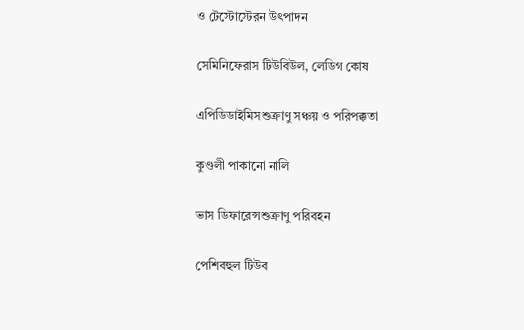ও টেস্টোস্টেরন উৎপাদন

সেমিনিফেরাস টিউবিউল, লেডিগ কোষ

এপিডিডাইমিসশুক্রাণু সঞ্চয় ও পরিপক্কতা

কুণ্ডলী পাকানো নালি

ভাস ডিফারেন্সশুক্রাণু পরিবহন

পেশিবহুল টিউব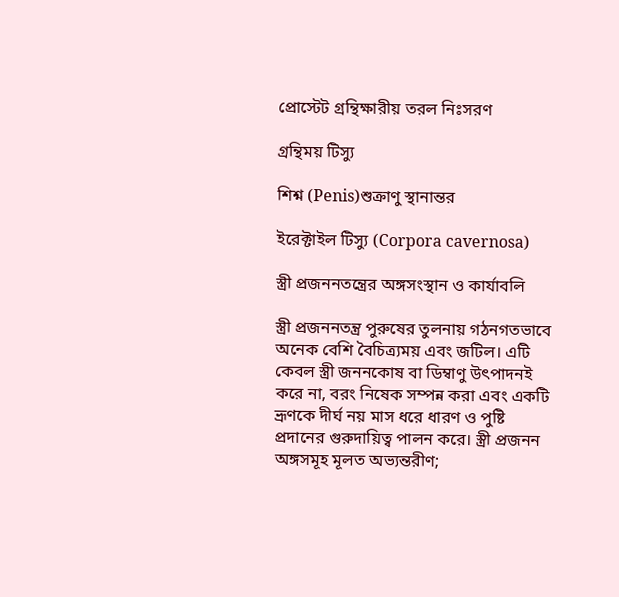প্রোস্টেট গ্রন্থিক্ষারীয় তরল নিঃসরণ

গ্রন্থিময় টিস্যু

শিশ্ন (Penis)শুক্রাণু স্থানান্তর

ইরেক্টাইল টিস্যু (Corpora cavernosa)

স্ত্রী প্রজননতন্ত্রের অঙ্গসংস্থান ও কার্যাবলি

স্ত্রী প্রজননতন্ত্র পুরুষের তুলনায় গঠনগতভাবে অনেক বেশি বৈচিত্র্যময় এবং জটিল। এটি কেবল স্ত্রী জননকোষ বা ডিম্বাণু উৎপাদনই করে না, বরং নিষেক সম্পন্ন করা এবং একটি ভ্রূণকে দীর্ঘ নয় মাস ধরে ধারণ ও পুষ্টি প্রদানের গুরুদায়িত্ব পালন করে। স্ত্রী প্রজনন অঙ্গসমূহ মূলত অভ্যন্তরীণ;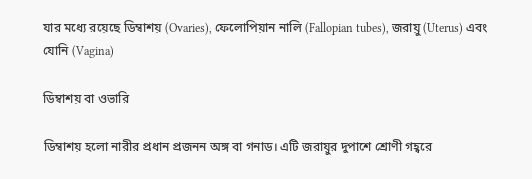যার মধ্যে রয়েছে ডিম্বাশয় (Ovaries), ফেলোপিয়ান নালি (Fallopian tubes), জরায়ু (Uterus) এবং যোনি (Vagina)

ডিম্বাশয় বা ওভারি

ডিম্বাশয় হলো নারীর প্রধান প্রজনন অঙ্গ বা গনাড। এটি জরায়ুর দুপাশে শ্রোণী গহ্বরে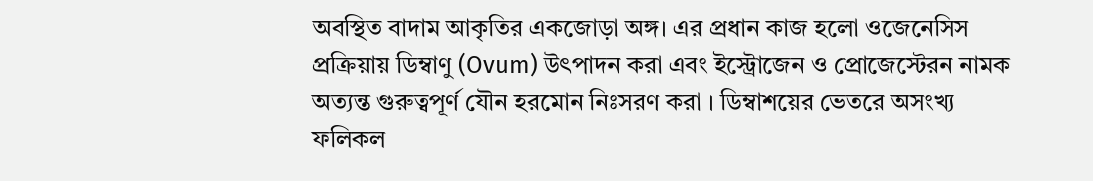অবস্থিত বাদাম আকৃতির একজোড়া অঙ্গ। এর প্রধান কাজ হলো ওজেনেসিস প্রক্রিয়ায় ডিম্বাণু (Ovum) উৎপাদন করা এবং ইস্ট্রোজেন ও প্রোজেস্টেরন নামক অত্যন্ত গুরুত্বপূর্ণ যৌন হরমোন নিঃসরণ করা । ডিম্বাশয়ের ভেতরে অসংখ্য ফলিকল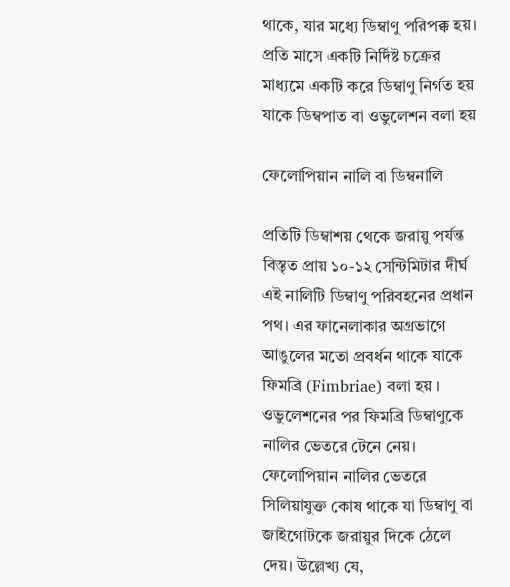থাকে, যার মধ্যে ডিম্বাণু পরিপক্ক হয়। প্রতি মাসে একটি নির্দিষ্ট চক্রের মাধ্যমে একটি করে ডিম্বাণু নির্গত হয় যাকে ডিম্বপাত বা ওভুলেশন বলা হয়

ফেলোপিয়ান নালি বা ডিম্বনালি

প্রতিটি ডিম্বাশয় থেকে জরায়ু পর্যন্ত বিস্তৃত প্রায় ১০-১২ সেন্টিমিটার দীর্ঘ এই নালিটি ডিম্বাণু পরিবহনের প্রধান পথ। এর ফানেলাকার অগ্রভাগে আঙুলের মতো প্রবর্ধন থাকে যাকে ফিমব্রি (Fimbriae) বলা হয় । ওভুলেশনের পর ফিমব্রি ডিম্বাণুকে নালির ভেতরে টেনে নেয়। ফেলোপিয়ান নালির ভেতরে সিলিয়াযুক্ত কোষ থাকে যা ডিম্বাণু বা জাইগোটকে জরায়ুর দিকে ঠেলে দেয়। উল্লেখ্য যে,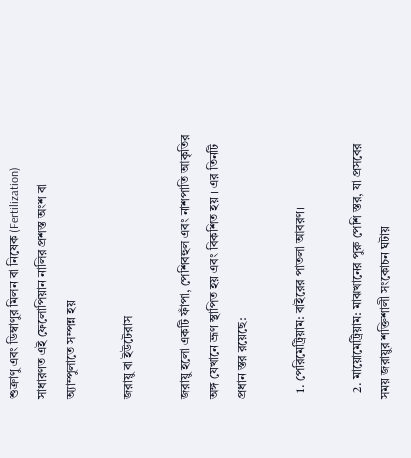শুক্রাণু এবং ডিম্বাণুর মিলন বা নিষেক (Fertilization) সাধারণত এই ফেলোপিয়ান নালির প্রশস্ত অংশ বা অ্যাম্পুলাতে সম্পন্ন হয়

জরায়ু বা ইউটেরাস

জরায়ু হলো একটি ফাঁপা, পেশিবহুল এবং নাশপাতি আকৃতির অঙ্গ যেখানে ভ্রূণ স্থাপিত হয় এবং বিকশিত হয় । এর তিনটি প্রধান স্তর রয়েছে:

  1. পেরিমেট্রিয়াম: বাইরের পাতলা আবরণ।

  2. মায়োমেট্রিয়াম: মাঝখানের পুরু পেশি স্তর, যা প্রসবের সময় জরায়ুর শক্তিশালী সংকোচন ঘটায়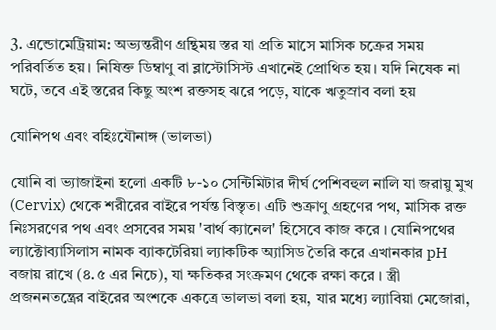3. এন্ডোমেট্রিয়াম: অভ্যন্তরীণ গ্রন্থিময় স্তর যা প্রতি মাসে মাসিক চক্রের সময় পরিবর্তিত হয়। নিষিক্ত ডিম্বাণু বা ব্লাস্টোসিস্ট এখানেই প্রোথিত হয়। যদি নিষেক না ঘটে, তবে এই স্তরের কিছু অংশ রক্তসহ ঝরে পড়ে, যাকে ঋতুস্রাব বলা হয়

যোনিপথ এবং বহিঃযৌনাঙ্গ (ভালভা)

যোনি বা ভ্যাজাইনা হলো একটি ৮-১০ সেন্টিমিটার দীর্ঘ পেশিবহুল নালি যা জরায়ু মুখ (Cervix) থেকে শরীরের বাইরে পর্যন্ত বিস্তৃত। এটি শুক্রাণু গ্রহণের পথ, মাসিক রক্ত নিঃসরণের পথ এবং প্রসবের সময় 'বার্থ ক্যানেল' হিসেবে কাজ করে । যোনিপথের ল্যাক্টোব্যাসিলাস নামক ব্যাকটেরিয়া ল্যাকটিক অ্যাসিড তৈরি করে এখানকার pH বজায় রাখে (৪.৫ এর নিচে), যা ক্ষতিকর সংক্রমণ থেকে রক্ষা করে । স্ত্রী প্রজননতন্ত্রের বাইরের অংশকে একত্রে ভালভা বলা হয়, যার মধ্যে ল্যাবিয়া মেজোরা,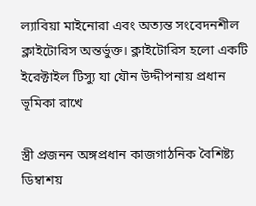ল্যাবিয়া মাইনোরা এবং অত্যন্ত সংবেদনশীল ক্লাইটোরিস অন্তর্ভুক্ত। ক্লাইটোরিস হলো একটি ইরেক্টাইল টিস্যু যা যৌন উদ্দীপনায় প্রধান ভূমিকা রাখে

স্ত্রী প্রজনন অঙ্গপ্রধান কাজগাঠনিক বৈশিষ্ট্য
ডিম্বাশয়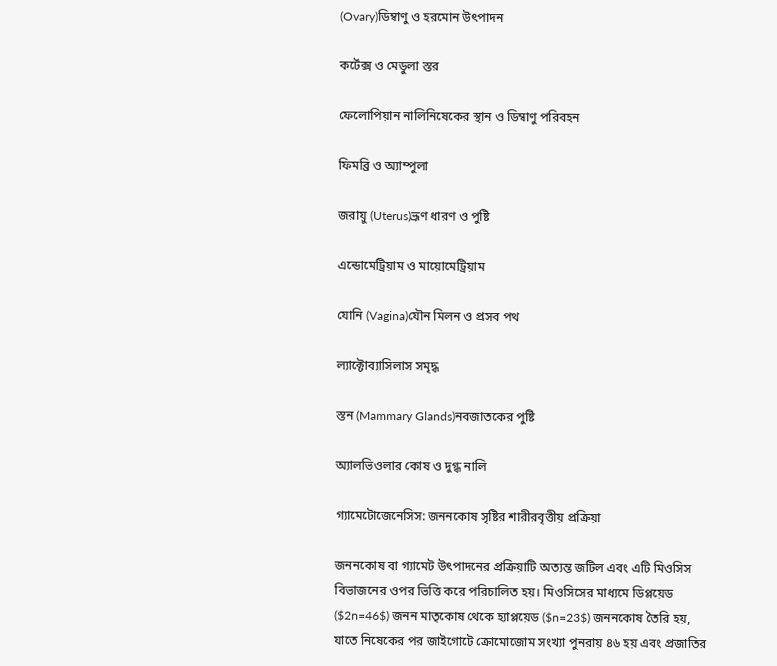(Ovary)ডিম্বাণু ও হরমোন উৎপাদন

কর্টেক্স ও মেডুলা স্তর

ফেলোপিয়ান নালিনিষেকের স্থান ও ডিম্বাণু পরিবহন

ফিমব্রি ও অ্যাম্পুলা

জরায়ু (Uterus)ভ্রূণ ধারণ ও পুষ্টি

এন্ডোমেট্রিয়াম ও মায়োমেট্রিয়াম

যোনি (Vagina)যৌন মিলন ও প্রসব পথ

ল্যাক্টোব্যাসিলাস সমৃদ্ধ

স্তন (Mammary Glands)নবজাতকের পুষ্টি

অ্যালভিওলার কোষ ও দুগ্ধ নালি

গ্যামেটোজেনেসিস: জননকোষ সৃষ্টির শারীরবৃত্তীয় প্রক্রিয়া

জননকোষ বা গ্যামেট উৎপাদনের প্রক্রিয়াটি অত্যন্ত জটিল এবং এটি মিওসিস বিভাজনের ওপর ভিত্তি করে পরিচালিত হয়। মিওসিসের মাধ্যমে ডিপ্লয়েড ($2n=46$) জনন মাতৃকোষ থেকে হ্যাপ্লয়েড ($n=23$) জননকোষ তৈরি হয়, যাতে নিষেকের পর জাইগোটে ক্রোমোজোম সংখ্যা পুনরায় ৪৬ হয় এবং প্রজাতির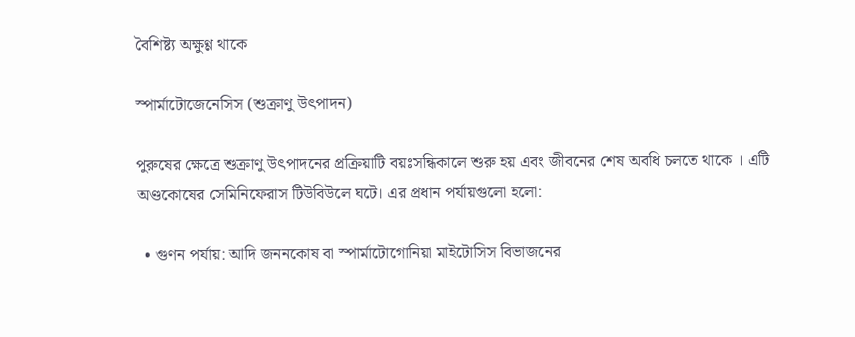বৈশিষ্ট্য অক্ষুণ্ণ থাকে

স্পার্মাটোজেনেসিস (শুক্রাণু উৎপাদন)

পুরুষের ক্ষেত্রে শুক্রাণু উৎপাদনের প্রক্রিয়াটি বয়ঃসন্ধিকালে শুরু হয় এবং জীবনের শেষ অবধি চলতে থাকে । এটি অণ্ডকোষের সেমিনিফেরাস টিউবিউলে ঘটে। এর প্রধান পর্যায়গুলো হলো:

  • গুণন পর্যায়: আদি জননকোষ বা স্পার্মাটোগোনিয়া মাইটোসিস বিভাজনের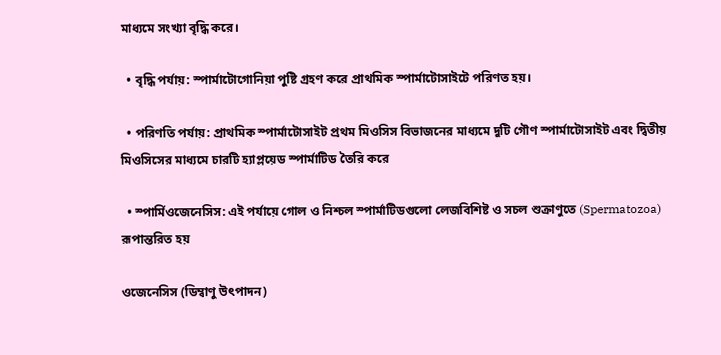মাধ্যমে সংখ্যা বৃদ্ধি করে।

  • বৃদ্ধি পর্যায়: স্পার্মাটোগোনিয়া পুষ্টি গ্রহণ করে প্রাথমিক স্পার্মাটোসাইটে পরিণত হয়।

  • পরিণতি পর্যায়: প্রাথমিক স্পার্মাটোসাইট প্রথম মিওসিস বিভাজনের মাধ্যমে দুটি গৌণ স্পার্মাটোসাইট এবং দ্বিতীয় মিওসিসের মাধ্যমে চারটি হ্যাপ্লয়েড স্পার্মাটিড তৈরি করে

  • স্পার্মিওজেনেসিস: এই পর্যায়ে গোল ও নিশ্চল স্পার্মাটিডগুলো লেজবিশিষ্ট ও সচল শুক্রাণুতে (Spermatozoa) রূপান্তরিত হয়

ওজেনেসিস (ডিম্বাণু উৎপাদন)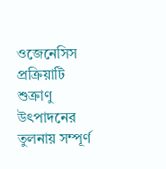ওজেনেসিস প্রক্রিয়াটি শুক্রাণু উৎপাদনের তুলনায় সম্পূর্ণ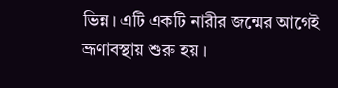ভিন্ন। এটি একটি নারীর জন্মের আগেই ভ্রূণাবস্থায় শুরু হয় ।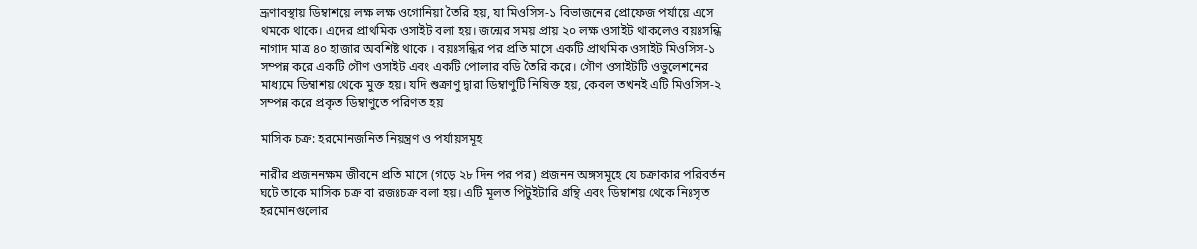ভ্রূণাবস্থায় ডিম্বাশয়ে লক্ষ লক্ষ ওগোনিয়া তৈরি হয়, যা মিওসিস-১ বিভাজনের প্রোফেজ পর্যায়ে এসে থমকে থাকে। এদের প্রাথমিক ওসাইট বলা হয়। জন্মের সময় প্রায় ২০ লক্ষ ওসাইট থাকলেও বয়ঃসন্ধি নাগাদ মাত্র ৪০ হাজার অবশিষ্ট থাকে । বয়ঃসন্ধির পর প্রতি মাসে একটি প্রাথমিক ওসাইট মিওসিস-১ সম্পন্ন করে একটি গৌণ ওসাইট এবং একটি পোলার বডি তৈরি করে। গৌণ ওসাইটটি ওভুলেশনের মাধ্যমে ডিম্বাশয় থেকে মুক্ত হয়। যদি শুক্রাণু দ্বারা ডিম্বাণুটি নিষিক্ত হয়, কেবল তখনই এটি মিওসিস-২ সম্পন্ন করে প্রকৃত ডিম্বাণুতে পরিণত হয়

মাসিক চক্র: হরমোনজনিত নিয়ন্ত্রণ ও পর্যায়সমূহ

নারীর প্রজননক্ষম জীবনে প্রতি মাসে (গড়ে ২৮ দিন পর পর) প্রজনন অঙ্গসমূহে যে চক্রাকার পরিবর্তন ঘটে তাকে মাসিক চক্র বা রজঃচক্র বলা হয়। এটি মূলত পিটুইটারি গ্রন্থি এবং ডিম্বাশয় থেকে নিঃসৃত হরমোনগুলোর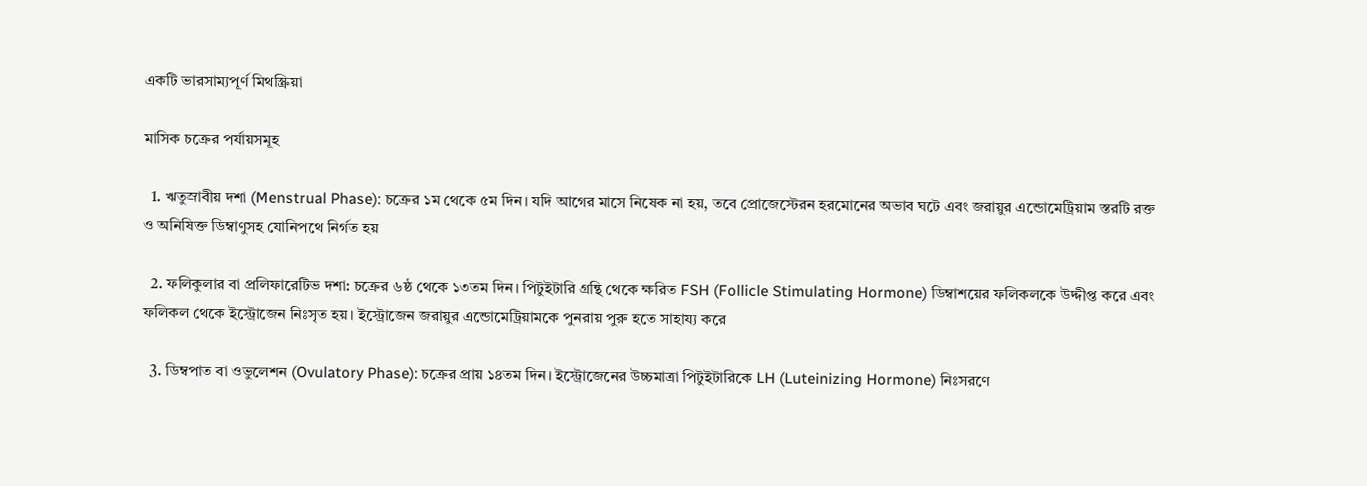একটি ভারসাম্যপূর্ণ মিথস্ক্রিয়া

মাসিক চক্রের পর্যায়সমূহ

  1. ঋতুস্রাবীয় দশা (Menstrual Phase): চক্রের ১ম থেকে ৫ম দিন। যদি আগের মাসে নিষেক না হয়, তবে প্রোজেস্টেরন হরমোনের অভাব ঘটে এবং জরায়ুর এন্ডোমেট্রিয়াম স্তরটি রক্ত ও অনিষিক্ত ডিম্বাণুসহ যোনিপথে নির্গত হয়

  2. ফলিকুলার বা প্রলিফারেটিভ দশা: চক্রের ৬ষ্ঠ থেকে ১৩তম দিন। পিটুইটারি গ্রন্থি থেকে ক্ষরিত FSH (Follicle Stimulating Hormone) ডিম্বাশয়ের ফলিকলকে উদ্দীপ্ত করে এবং ফলিকল থেকে ইস্ট্রোজেন নিঃসৃত হয়। ইস্ট্রোজেন জরায়ুর এন্ডোমেট্রিয়ামকে পুনরায় পুরু হতে সাহায্য করে

  3. ডিম্বপাত বা ওভুলেশন (Ovulatory Phase): চক্রের প্রায় ১৪তম দিন। ইস্ট্রোজেনের উচ্চমাত্রা পিটুইটারিকে LH (Luteinizing Hormone) নিঃসরণে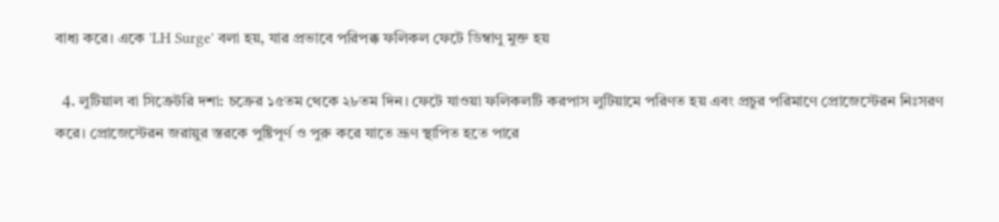বাধ্য করে। একে 'LH Surge' বলা হয়, যার প্রভাবে পরিপক্ক ফলিকল ফেটে ডিম্বাণু মুক্ত হয়

  4. লুটিয়াল বা সিক্রেটরি দশা: চক্রের ১৫তম থেকে ২৮তম দিন। ফেটে যাওয়া ফলিকলটি করপাস লুটিয়ামে পরিণত হয় এবং প্রচুর পরিমাণে প্রোজেস্টেরন নিঃসরণ করে। প্রোজেস্টেরন জরায়ুর স্তরকে পুষ্টিপূর্ণ ও পুরু করে যাতে ভ্রূণ স্থাপিত হতে পারে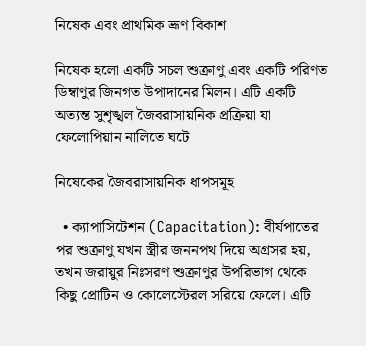নিষেক এবং প্রাথমিক ভ্রূণ বিকাশ

নিষেক হলো একটি সচল শুক্রাণু এবং একটি পরিণত ডিম্বাণুর জিনগত উপাদানের মিলন। এটি একটি অত্যন্ত সুশৃঙ্খল জৈবরাসায়নিক প্রক্রিয়া যা ফেলোপিয়ান নালিতে ঘটে

নিষেকের জৈবরাসায়নিক ধাপসমূহ

  • ক্যাপাসিটেশন (Capacitation): বীর্যপাতের পর শুক্রাণু যখন স্ত্রীর জননপথ দিয়ে অগ্রসর হয়, তখন জরায়ুর নিঃসরণ শুক্রাণুর উপরিভাগ থেকে কিছু প্রোটিন ও কোলেস্টেরল সরিয়ে ফেলে। এটি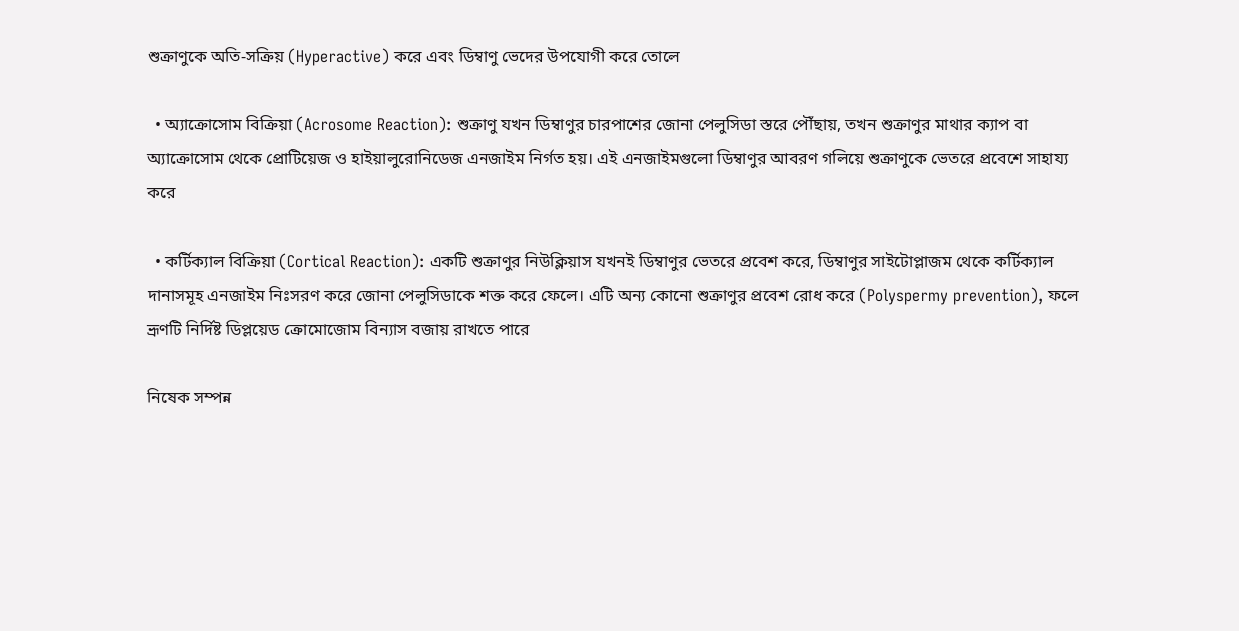শুক্রাণুকে অতি-সক্রিয় (Hyperactive) করে এবং ডিম্বাণু ভেদের উপযোগী করে তোলে

  • অ্যাক্রোসোম বিক্রিয়া (Acrosome Reaction): শুক্রাণু যখন ডিম্বাণুর চারপাশের জোনা পেলুসিডা স্তরে পৌঁছায়, তখন শুক্রাণুর মাথার ক্যাপ বা অ্যাক্রোসোম থেকে প্রোটিয়েজ ও হাইয়ালুরোনিডেজ এনজাইম নির্গত হয়। এই এনজাইমগুলো ডিম্বাণুর আবরণ গলিয়ে শুক্রাণুকে ভেতরে প্রবেশে সাহায্য করে

  • কর্টিক্যাল বিক্রিয়া (Cortical Reaction): একটি শুক্রাণুর নিউক্লিয়াস যখনই ডিম্বাণুর ভেতরে প্রবেশ করে, ডিম্বাণুর সাইটোপ্লাজম থেকে কর্টিক্যাল দানাসমূহ এনজাইম নিঃসরণ করে জোনা পেলুসিডাকে শক্ত করে ফেলে। এটি অন্য কোনো শুক্রাণুর প্রবেশ রোধ করে (Polyspermy prevention), ফলে ভ্রূণটি নির্দিষ্ট ডিপ্লয়েড ক্রোমোজোম বিন্যাস বজায় রাখতে পারে

নিষেক সম্পন্ন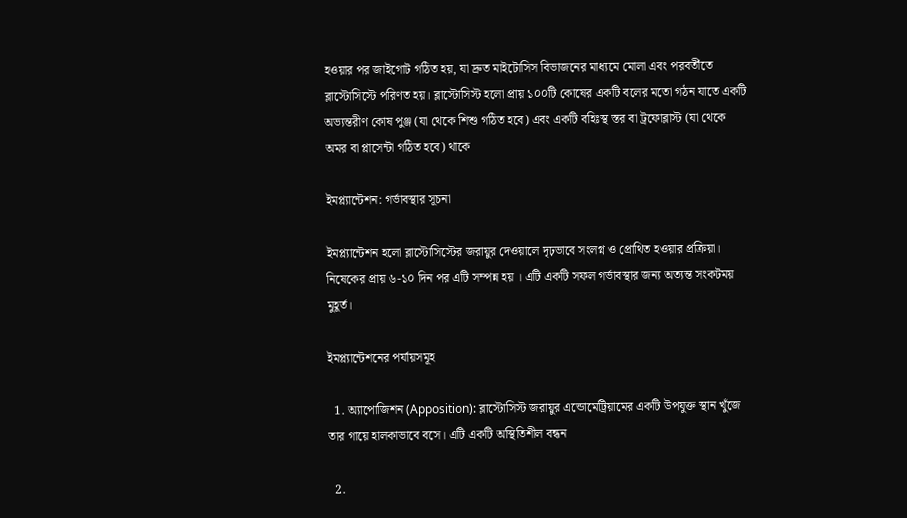হওয়ার পর জাইগোট গঠিত হয়, যা দ্রুত মাইটোসিস বিভাজনের মাধ্যমে মোলা এবং পরবর্তীতে ব্লাস্টোসিস্টে পরিণত হয়। ব্লাস্টোসিস্ট হলো প্রায় ১০০টি কোষের একটি বলের মতো গঠন যাতে একটি অভ্যন্তরীণ কোষ পুঞ্জ (যা থেকে শিশু গঠিত হবে) এবং একটি বহিঃস্থ স্তর বা ট্রফোব্লাস্ট (যা থেকে অমর বা প্লাসেন্টা গঠিত হবে) থাকে

ইমপ্ল্যান্টেশন: গর্ভাবস্থার সূচনা

ইমপ্ল্যান্টেশন হলো ব্লাস্টোসিস্টের জরায়ুর দেওয়ালে দৃঢ়ভাবে সংলগ্ন ও প্রোথিত হওয়ার প্রক্রিয়া। নিষেকের প্রায় ৬-১০ দিন পর এটি সম্পন্ন হয় । এটি একটি সফল গর্ভাবস্থার জন্য অত্যন্ত সংকটময় মুহূর্ত।

ইমপ্ল্যান্টেশনের পর্যায়সমূহ

  1. অ্যাপোজিশন (Apposition): ব্লাস্টোসিস্ট জরায়ুর এন্ডোমেট্রিয়ামের একটি উপযুক্ত স্থান খুঁজে তার গায়ে হালকাভাবে বসে। এটি একটি অস্থিতিশীল বন্ধন

  2.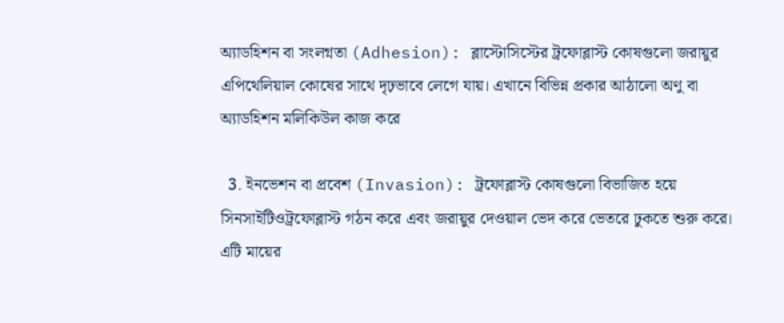অ্যাডহিশন বা সংলগ্নতা (Adhesion): ব্লাস্টোসিস্টের ট্রফোব্লাস্ট কোষগুলো জরায়ুর এপিথেলিয়াল কোষের সাথে দৃঢ়ভাবে লেগে যায়। এখানে বিভিন্ন প্রকার আঠালো অণু বা অ্যাডহিশন মলিকিউল কাজ করে

  3. ইনভেশন বা প্রবেশ (Invasion): ট্রফোব্লাস্ট কোষগুলো বিভাজিত হয়ে সিনসাইটিওট্রফোব্লাস্ট গঠন করে এবং জরায়ুর দেওয়াল ভেদ করে ভেতরে ঢুকতে শুরু করে। এটি মায়ের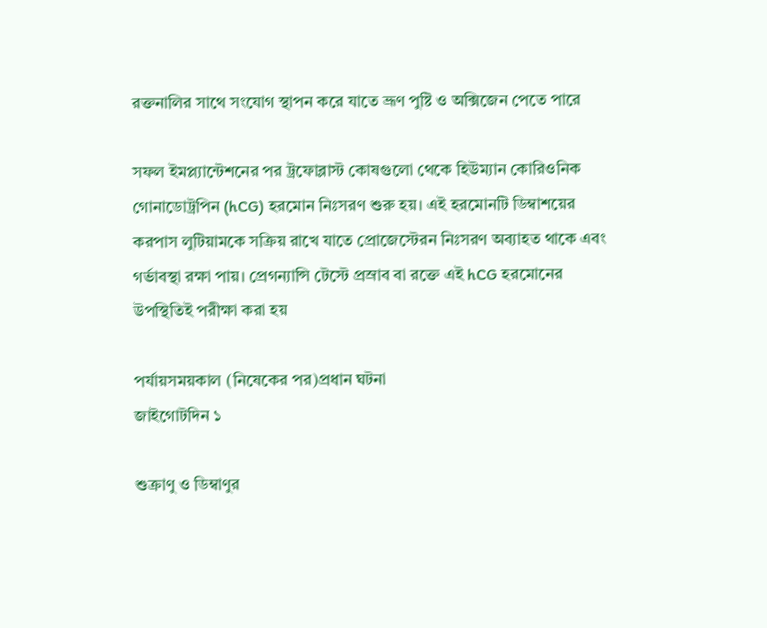রক্তনালির সাথে সংযোগ স্থাপন করে যাতে ভ্রূণ পুষ্টি ও অক্সিজেন পেতে পারে

সফল ইমপ্ল্যান্টেশনের পর ট্রফোব্লাস্ট কোষগুলো থেকে হিউম্যান কোরিওনিক গোনাডোট্রপিন (hCG) হরমোন নিঃসরণ শুরু হয়। এই হরমোনটি ডিম্বাশয়ের করপাস লুটিয়ামকে সক্রিয় রাখে যাতে প্রোজেস্টেরন নিঃসরণ অব্যাহত থাকে এবং গর্ভাবস্থা রক্ষা পায়। প্রেগন্যান্সি টেস্টে প্রস্রাব বা রক্তে এই hCG হরমোনের উপস্থিতিই পরীক্ষা করা হয়

পর্যায়সময়কাল (নিষেকের পর)প্রধান ঘটনা
জাইগোটদিন ১

শুক্রাণু ও ডিম্বাণুর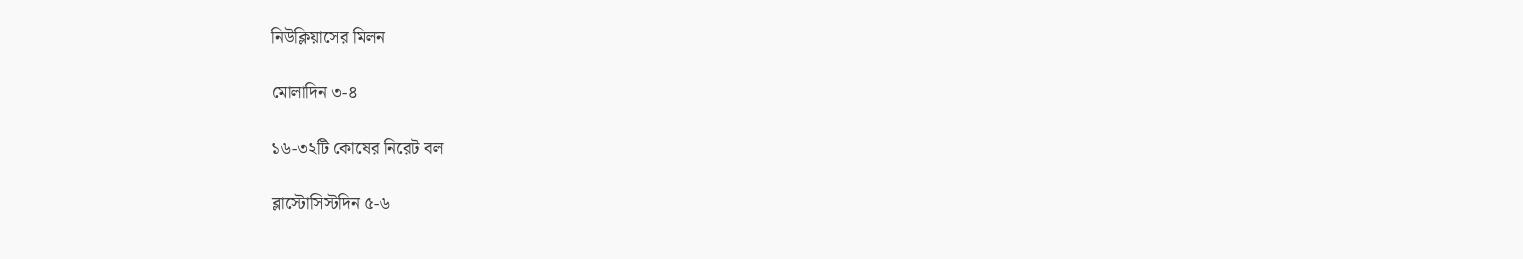নিউক্লিয়াসের মিলন

মোলাদিন ৩-৪

১৬-৩২টি কোষের নিরেট বল

ব্লাস্টোসিস্টদিন ৫-৬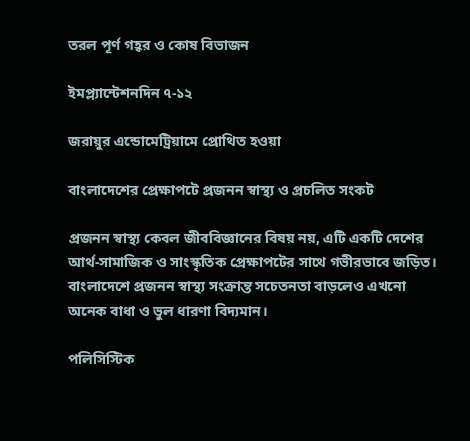তরল পূর্ণ গহ্বর ও কোষ বিভাজন

ইমপ্ল্যান্টেশনদিন ৭-১২

জরায়ুর এন্ডোমেট্রিয়ামে প্রোথিত হওয়া

বাংলাদেশের প্রেক্ষাপটে প্রজনন স্বাস্থ্য ও প্রচলিত সংকট

প্রজনন স্বাস্থ্য কেবল জীববিজ্ঞানের বিষয় নয়, এটি একটি দেশের আর্থ-সামাজিক ও সাংস্কৃতিক প্রেক্ষাপটের সাথে গভীরভাবে জড়িত। বাংলাদেশে প্রজনন স্বাস্থ্য সংক্রান্ত সচেতনতা বাড়লেও এখনো অনেক বাধা ও ভুল ধারণা বিদ্যমান।

পলিসিস্টিক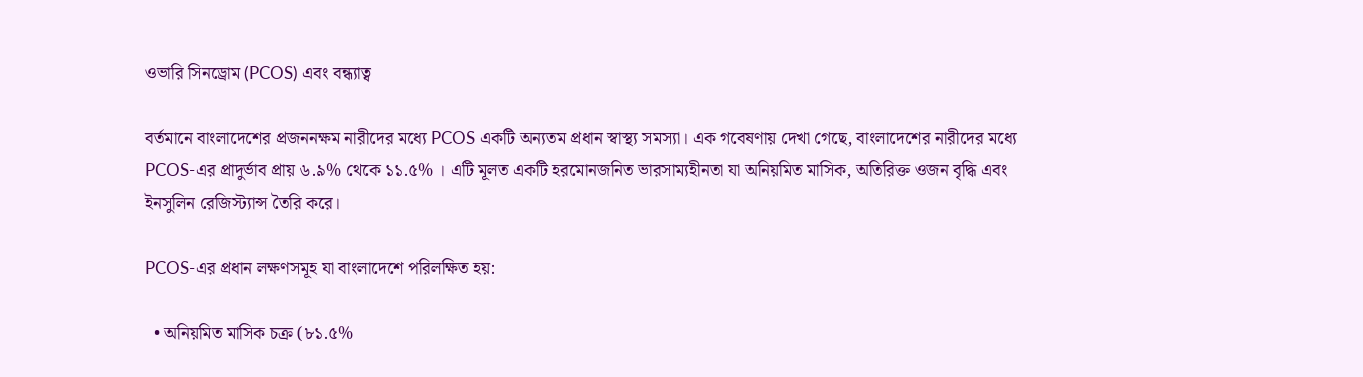ওভারি সিনড্রোম (PCOS) এবং বন্ধ্যাত্ব

বর্তমানে বাংলাদেশের প্রজননক্ষম নারীদের মধ্যে PCOS একটি অন্যতম প্রধান স্বাস্থ্য সমস্যা। এক গবেষণায় দেখা গেছে, বাংলাদেশের নারীদের মধ্যে PCOS-এর প্রাদুর্ভাব প্রায় ৬.৯% থেকে ১১.৫% । এটি মূলত একটি হরমোনজনিত ভারসাম্যহীনতা যা অনিয়মিত মাসিক, অতিরিক্ত ওজন বৃদ্ধি এবং ইনসুলিন রেজিস্ট্যান্স তৈরি করে।

PCOS-এর প্রধান লক্ষণসমূহ যা বাংলাদেশে পরিলক্ষিত হয়:

  • অনিয়মিত মাসিক চক্র (৮১.৫%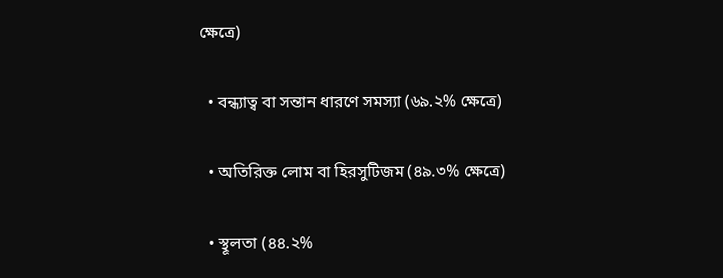ক্ষেত্রে)

  • বন্ধ্যাত্ব বা সন্তান ধারণে সমস্যা (৬৯.২% ক্ষেত্রে)

  • অতিরিক্ত লোম বা হিরসুটিজম (৪৯.৩% ক্ষেত্রে)

  • স্থূলতা (৪৪.২%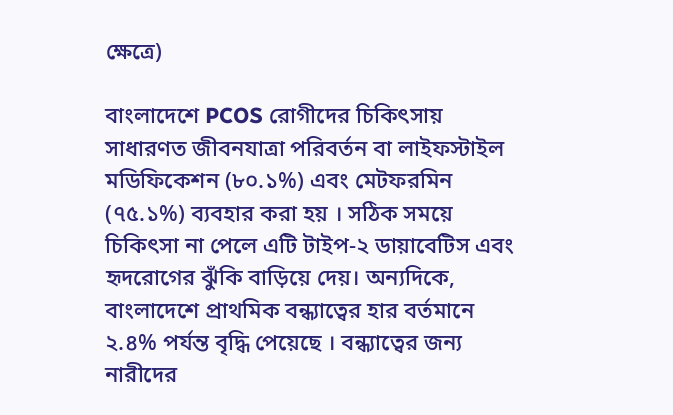ক্ষেত্রে)

বাংলাদেশে PCOS রোগীদের চিকিৎসায় সাধারণত জীবনযাত্রা পরিবর্তন বা লাইফস্টাইল মডিফিকেশন (৮০.১%) এবং মেটফরমিন (৭৫.১%) ব্যবহার করা হয় । সঠিক সময়ে চিকিৎসা না পেলে এটি টাইপ-২ ডায়াবেটিস এবং হৃদরোগের ঝুঁকি বাড়িয়ে দেয়। অন্যদিকে, বাংলাদেশে প্রাথমিক বন্ধ্যাত্বের হার বর্তমানে ২.৪% পর্যন্ত বৃদ্ধি পেয়েছে । বন্ধ্যাত্বের জন্য নারীদের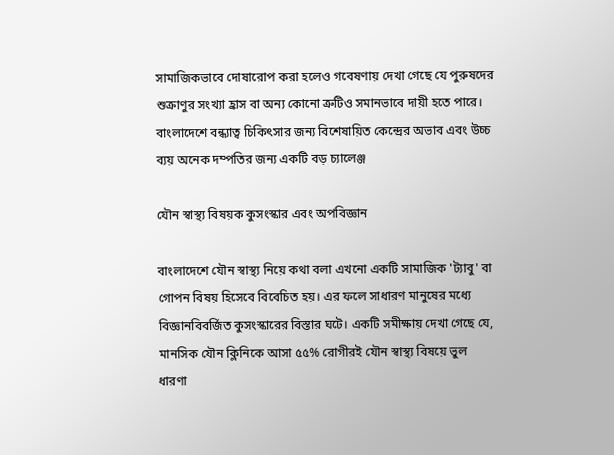সামাজিকভাবে দোষারোপ করা হলেও গবেষণায় দেখা গেছে যে পুরুষদের শুক্রাণুর সংখ্যা হ্রাস বা অন্য কোনো ত্রুটিও সমানভাবে দায়ী হতে পারে। বাংলাদেশে বন্ধ্যাত্ব চিকিৎসার জন্য বিশেষায়িত কেন্দ্রের অভাব এবং উচ্চ ব্যয় অনেক দম্পতির জন্য একটি বড় চ্যালেঞ্জ

যৌন স্বাস্থ্য বিষয়ক কুসংস্কার এবং অপবিজ্ঞান

বাংলাদেশে যৌন স্বাস্থ্য নিয়ে কথা বলা এখনো একটি সামাজিক 'ট্যাবু' বা গোপন বিষয় হিসেবে বিবেচিত হয়। এর ফলে সাধারণ মানুষের মধ্যে বিজ্ঞানবিবর্জিত কুসংস্কারের বিস্তার ঘটে। একটি সমীক্ষায় দেখা গেছে যে, মানসিক যৌন ক্লিনিকে আসা ৫৫% রোগীরই যৌন স্বাস্থ্য বিষয়ে ভুল ধারণা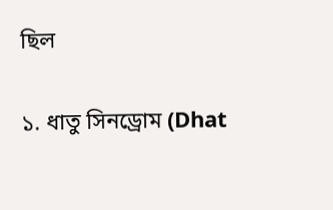ছিল

১. ধাতু সিনড্রোম (Dhat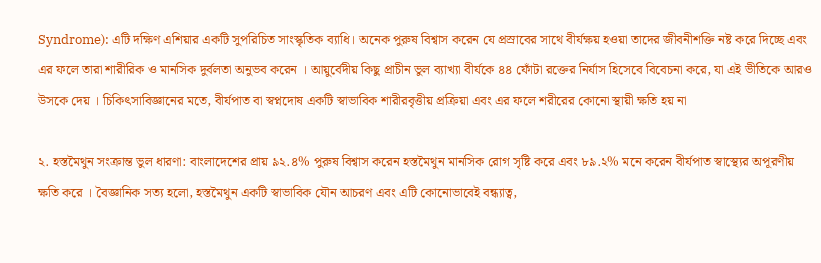Syndrome): এটি দক্ষিণ এশিয়ার একটি সুপরিচিত সাংস্কৃতিক ব্যাধি। অনেক পুরুষ বিশ্বাস করেন যে প্রস্রাবের সাথে বীর্যক্ষয় হওয়া তাদের জীবনীশক্তি নষ্ট করে দিচ্ছে এবং এর ফলে তারা শারীরিক ও মানসিক দুর্বলতা অনুভব করেন । আয়ুর্বেদীয় কিছু প্রাচীন ভুল ব্যাখ্যা বীর্যকে ৪৪ ফোঁটা রক্তের নির্যাস হিসেবে বিবেচনা করে, যা এই ভীতিকে আরও উসকে দেয় । চিকিৎসাবিজ্ঞানের মতে, বীর্যপাত বা স্বপ্নদোষ একটি স্বাভাবিক শারীরবৃত্তীয় প্রক্রিয়া এবং এর ফলে শরীরের কোনো স্থায়ী ক্ষতি হয় না

২. হস্তমৈথুন সংক্রান্ত ভুল ধারণা: বাংলাদেশের প্রায় ৯২.৪% পুরুষ বিশ্বাস করেন হস্তমৈথুন মানসিক রোগ সৃষ্টি করে এবং ৮৯.২% মনে করেন বীর্যপাত স্বাস্থ্যের অপূরণীয় ক্ষতি করে । বৈজ্ঞানিক সত্য হলো, হস্তমৈথুন একটি স্বাভাবিক যৌন আচরণ এবং এটি কোনোভাবেই বন্ধ্যাত্ব,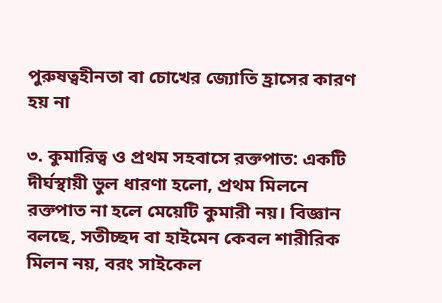পুরুষত্বহীনতা বা চোখের জ্যোতি হ্রাসের কারণ হয় না

৩. কুমারিত্ব ও প্রথম সহবাসে রক্তপাত: একটি দীর্ঘস্থায়ী ভুল ধারণা হলো, প্রথম মিলনে রক্তপাত না হলে মেয়েটি কুমারী নয়। বিজ্ঞান বলছে, সতীচ্ছদ বা হাইমেন কেবল শারীরিক মিলন নয়, বরং সাইকেল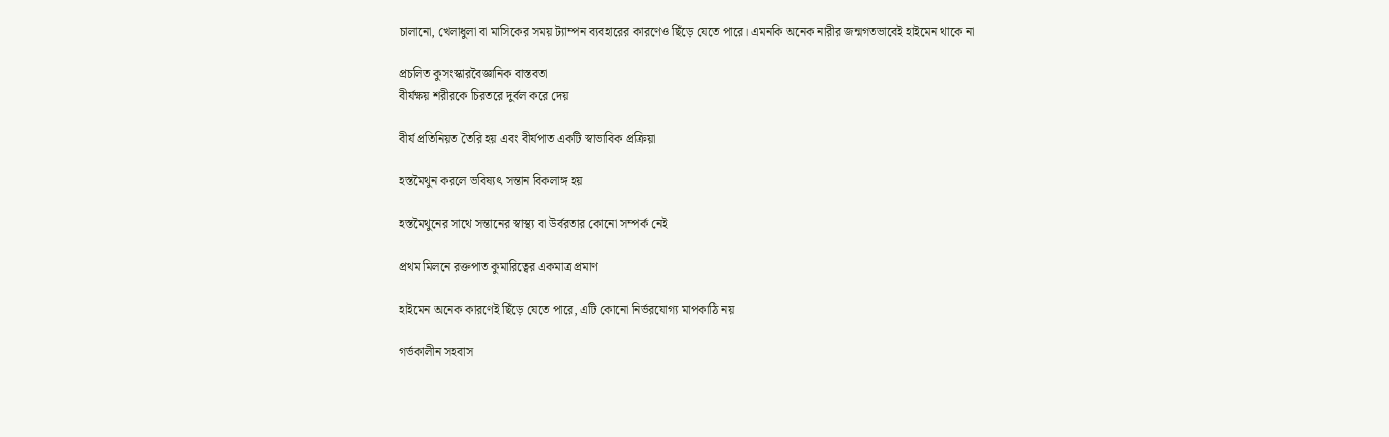চালানো, খেলাধুলা বা মাসিকের সময় ট্যাম্পন ব্যবহারের কারণেও ছিঁড়ে যেতে পারে। এমনকি অনেক নারীর জন্মগতভাবেই হাইমেন থাকে না

প্রচলিত কুসংস্কারবৈজ্ঞানিক বাস্তবতা
বীর্যক্ষয় শরীরকে চিরতরে দুর্বল করে দেয়

বীর্য প্রতিনিয়ত তৈরি হয় এবং বীর্যপাত একটি স্বাভাবিক প্রক্রিয়া

হস্তমৈথুন করলে ভবিষ্যৎ সন্তান বিকলাঙ্গ হয়

হস্তমৈথুনের সাথে সন্তানের স্বাস্থ্য বা উর্বরতার কোনো সম্পর্ক নেই

প্রথম মিলনে রক্তপাত কুমারিত্বের একমাত্র প্রমাণ

হাইমেন অনেক কারণেই ছিঁড়ে যেতে পারে, এটি কোনো নির্ভরযোগ্য মাপকাঠি নয়

গর্ভকালীন সহবাস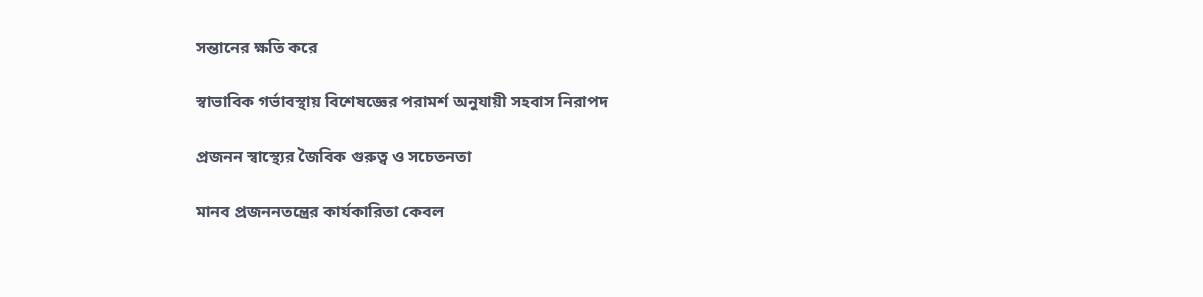সন্তানের ক্ষতি করে

স্বাভাবিক গর্ভাবস্থায় বিশেষজ্ঞের পরামর্শ অনুযায়ী সহবাস নিরাপদ

প্রজনন স্বাস্থ্যের জৈবিক গুরুত্ব ও সচেতনতা

মানব প্রজননতন্ত্রের কার্যকারিতা কেবল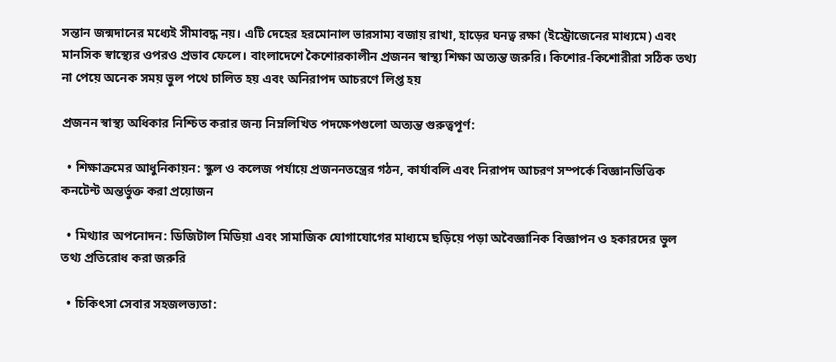সন্তান জন্মদানের মধ্যেই সীমাবদ্ধ নয়। এটি দেহের হরমোনাল ভারসাম্য বজায় রাখা, হাড়ের ঘনত্ব রক্ষা (ইস্ট্রোজেনের মাধ্যমে) এবং মানসিক স্বাস্থ্যের ওপরও প্রভাব ফেলে। বাংলাদেশে কৈশোরকালীন প্রজনন স্বাস্থ্য শিক্ষা অত্যন্ত জরুরি। কিশোর-কিশোরীরা সঠিক তথ্য না পেয়ে অনেক সময় ভুল পথে চালিত হয় এবং অনিরাপদ আচরণে লিপ্ত হয়

প্রজনন স্বাস্থ্য অধিকার নিশ্চিত করার জন্য নিম্নলিখিত পদক্ষেপগুলো অত্যন্ত গুরুত্বপূর্ণ:

  • শিক্ষাক্রমের আধুনিকায়ন: স্কুল ও কলেজ পর্যায়ে প্রজননতন্ত্রের গঠন, কার্যাবলি এবং নিরাপদ আচরণ সম্পর্কে বিজ্ঞানভিত্তিক কনটেন্ট অন্তর্ভুক্ত করা প্রয়োজন

  • মিথ্যার অপনোদন: ডিজিটাল মিডিয়া এবং সামাজিক যোগাযোগের মাধ্যমে ছড়িয়ে পড়া অবৈজ্ঞানিক বিজ্ঞাপন ও হকারদের ভুল তথ্য প্রতিরোধ করা জরুরি

  • চিকিৎসা সেবার সহজলভ্যতা: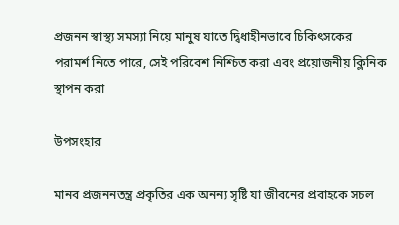প্রজনন স্বাস্থ্য সমস্যা নিয়ে মানুষ যাতে দ্বিধাহীনভাবে চিকিৎসকের পরামর্শ নিতে পারে, সেই পরিবেশ নিশ্চিত করা এবং প্রয়োজনীয় ক্লিনিক স্থাপন করা

উপসংহার

মানব প্রজননতন্ত্র প্রকৃতির এক অনন্য সৃষ্টি যা জীবনের প্রবাহকে সচল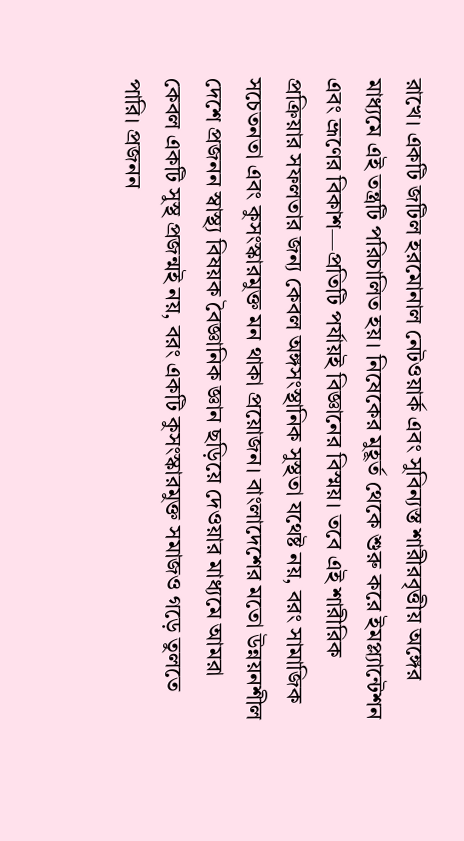রাখে। একটি জটিল হরমোনাল নেটওয়ার্ক এবং সুবিন্যস্ত শারীরবৃত্তীয় অঙ্গের মাধ্যমে এই তন্ত্রটি পরিচালিত হয়। নিষেকের মুহূর্ত থেকে শুরু করে ইমপ্ল্যান্টেশন এবং ভ্রূণের বিকাশ—প্রতিটি পর্যায়ই বিজ্ঞানের বিস্ময়। তবে এই শারীরিক প্রক্রিয়ার সফলতার জন্য কেবল অঙ্গসংস্থানিক সুস্থতা যথেষ্ট নয়, বরং সামাজিক সচেতনতা এবং কুসংস্কারমুক্ত মন থাকা প্রয়োজন। বাংলাদেশের মতো উন্নয়নশীল দেশে প্রজনন স্বাস্থ্য বিষয়ক বৈজ্ঞানিক জ্ঞান ছড়িয়ে দেওয়ার মাধ্যমে আমরা কেবল একটি সুস্থ প্রজন্মই নয়, বরং একটি কুসংস্কারমুক্ত সমাজও গড়ে তুলতে পারি। প্রজনন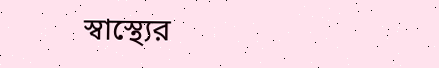স্বাস্থ্যের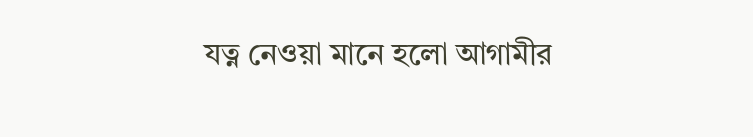যত্ন নেওয়া মানে হলো আগামীর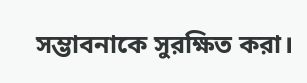সম্ভাবনাকে সুরক্ষিত করা।